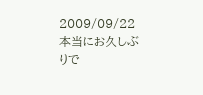2009/09/22
本当にお久しぶりで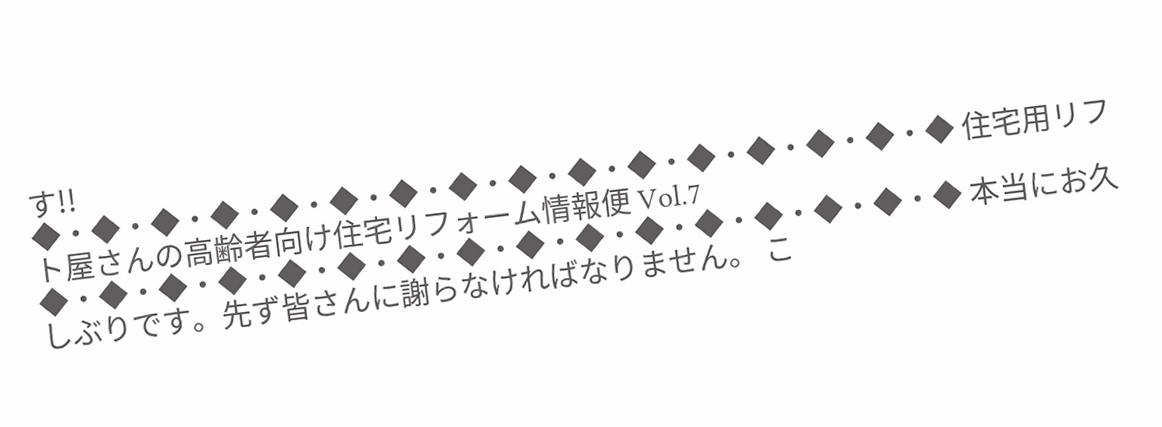す!!
◆・◆・◆・◆・◆・◆・◆・◆・◆・◆・◆・◆・◆・◆・◆・◆ 住宅用リフト屋さんの高齢者向け住宅リフォーム情報便 Vol.7 ◆・◆・◆・◆・◆・◆・◆・◆・◆・◆・◆・◆・◆・◆・◆・◆ 本当にお久しぶりです。先ず皆さんに謝らなければなりません。 こ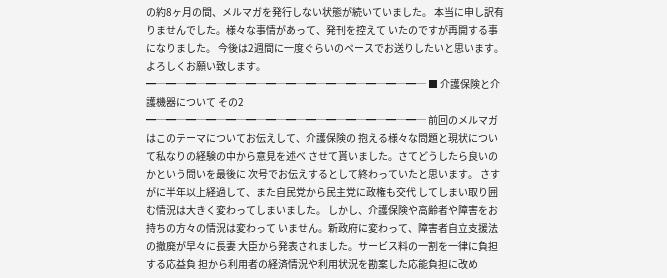の約8ヶ月の間、メルマガを発行しない状態が続いていました。 本当に申し訳有りませんでした。様々な事情があって、発刊を控えて いたのですが再開する事になりました。 今後は2週間に一度ぐらいのペースでお送りしたいと思います。 よろしくお願い致します。 ━─━─━─━─━─━─━─━─━─━─━─━─━─━─ ■ 介護保険と介護機器について その2 ━─━─━─━─━─━─━─━─━─━─━─━─━─━─ 前回のメルマガはこのテーマについてお伝えして、介護保険の 抱える様々な問題と現状について私なりの経験の中から意見を述べ させて貰いました。さてどうしたら良いのかという問いを最後に 次号でお伝えするとして終わっていたと思います。 さすがに半年以上経過して、また自民党から民主党に政権も交代 してしまい取り囲む情況は大きく変わってしまいました。 しかし、介護保険や高齢者や障害をお持ちの方々の情況は変わって いません。新政府に変わって、障害者自立支援法の撤廃が早々に長妻 大臣から発表されました。サービス料の一割を一律に負担する応益負 担から利用者の経済情況や利用状況を勘案した応能負担に改め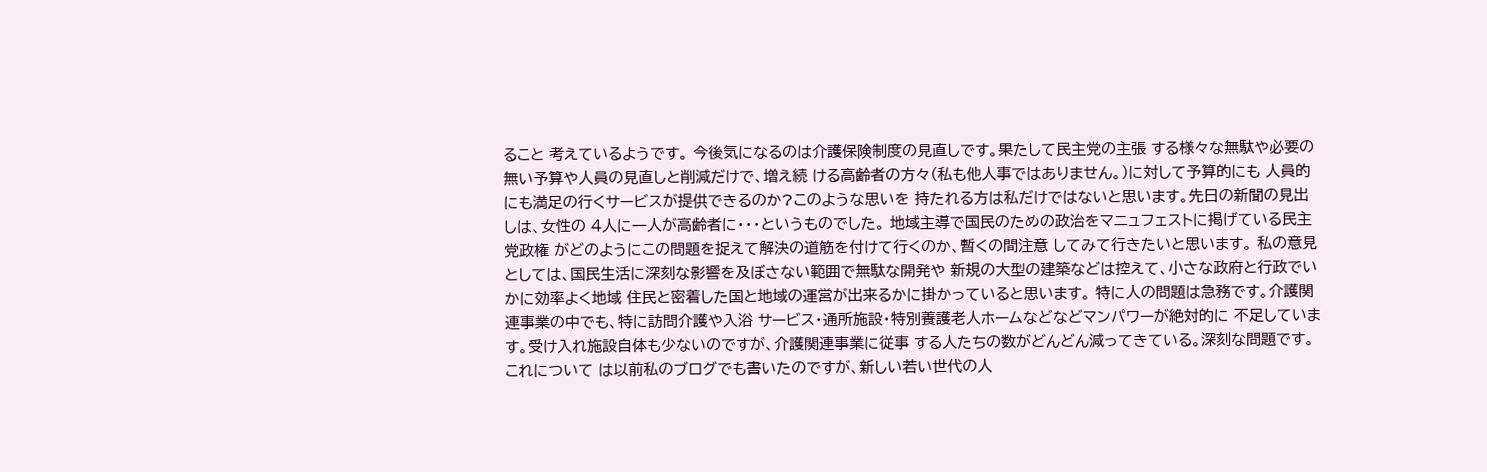ること 考えているようです。 今後気になるのは介護保険制度の見直しです。果たして民主党の主張 する様々な無駄や必要の無い予算や人員の見直しと削減だけで、増え続 ける高齢者の方々(私も他人事ではありません。)に対して予算的にも 人員的にも満足の行くサービスが提供できるのか?このような思いを 持たれる方は私だけではないと思います。先日の新聞の見出しは、女性の 4人に一人が高齢者に・・・というものでした。 地域主導で国民のための政治をマニュフェストに掲げている民主党政権 がどのようにこの問題を捉えて解決の道筋を付けて行くのか、暫くの間注意 してみて行きたいと思います。 私の意見としては、国民生活に深刻な影響を及ぼさない範囲で無駄な開発や 新規の大型の建築などは控えて、小さな政府と行政でいかに効率よく地域 住民と密着した国と地域の運営が出来るかに掛かっていると思います。 特に人の問題は急務です。介護関連事業の中でも、特に訪問介護や入浴 サービス・通所施設・特別養護老人ホームなどなどマンパワーが絶対的に 不足しています。受け入れ施設自体も少ないのですが、介護関連事業に従事 する人たちの数がどんどん減ってきている。深刻な問題です。これについて は以前私のブログでも書いたのですが、新しい若い世代の人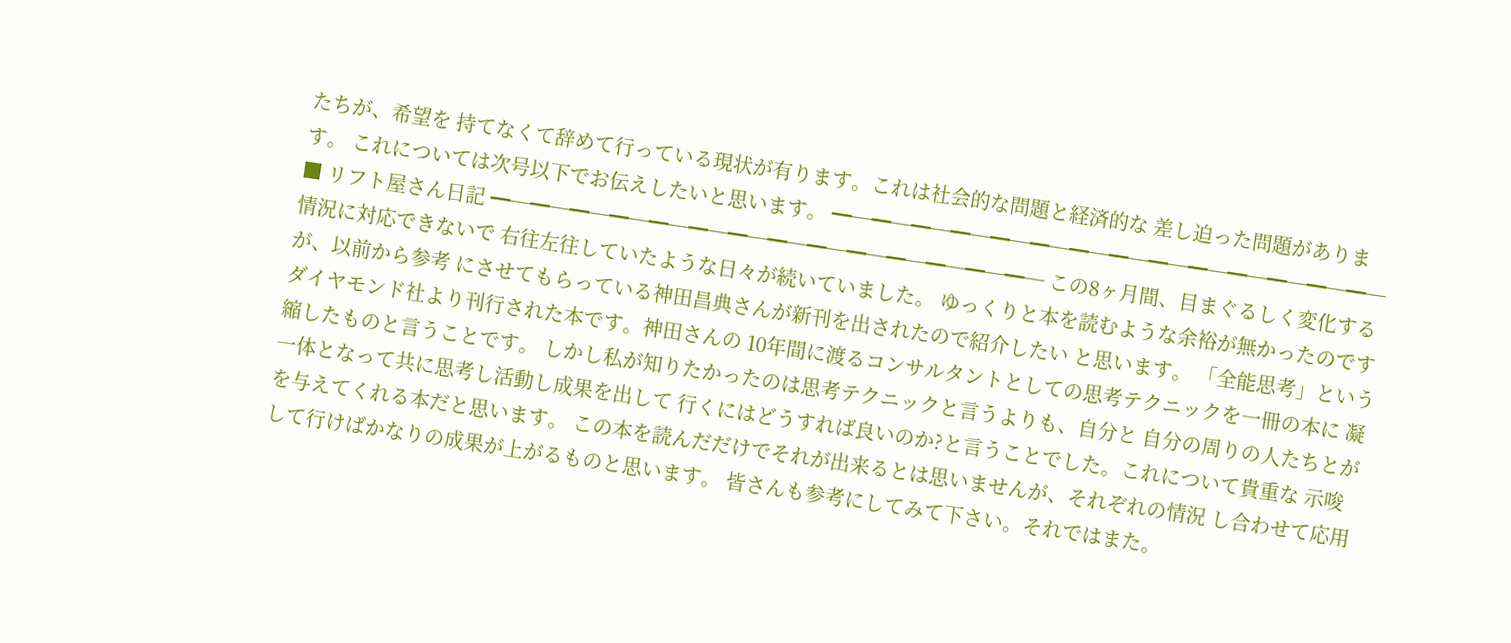たちが、希望を 持てなくて辞めて行っている現状が有ります。これは社会的な問題と経済的な 差し迫った問題があります。 これについては次号以下でお伝えしたいと思います。 ━─━─━─━─━─━─━─━─━─━─━─━─━─━─ ■ リフト屋さん日記 ━─━─━─━─━─━─━─━─━─━─━─━─━─━─ この8ヶ月間、目まぐるしく変化する情況に対応できないで 右往左往していたような日々が続いていました。 ゆっくりと本を読むような余裕が無かったのですが、以前から参考 にさせてもらっている神田昌典さんが新刊を出されたので紹介したい と思います。 「全能思考」というダイヤモンド社より刊行された本です。神田さんの 10年間に渡るコンサルタントとしての思考テクニックを一冊の本に 凝縮したものと言うことです。 しかし私が知りたかったのは思考テクニックと言うよりも、自分と 自分の周りの人たちとが一体となって共に思考し活動し成果を出して 行くにはどうすれば良いのか?と言うことでした。これについて貴重な 示唆を与えてくれる本だと思います。 この本を読んだだけでそれが出来るとは思いませんが、それぞれの情況 し合わせて応用して行けばかなりの成果が上がるものと思います。 皆さんも参考にしてみて下さい。それではまた。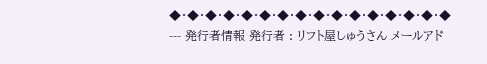◆・◆・◆・◆・◆・◆・◆・◆・◆・◆・◆・◆・◆・◆・◆・◆ --- 発行者情報 発行者 : リフト屋しゅうさん メールアド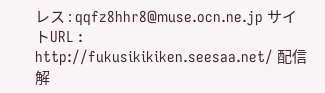レス : qqfz8hhr8@muse.ocn.ne.jp サイトURL : http://fukusikikiken.seesaa.net/ 配信解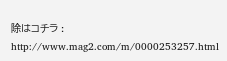除はコチラ : http://www.mag2.com/m/0000253257.html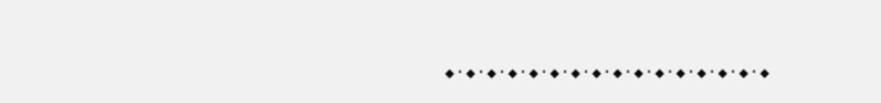◆・◆・◆・◆・◆・◆・◆・◆・◆・◆・◆・◆・◆・◆・◆・◆